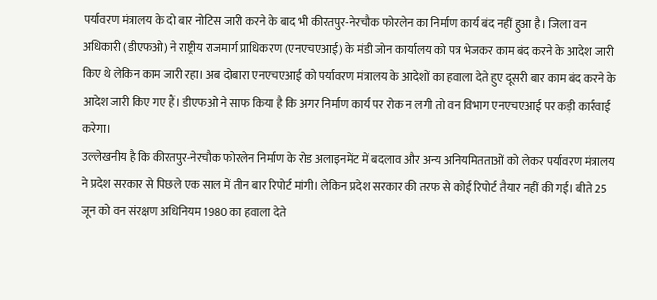पर्यावरण मंत्रालय के दो बार नोटिस जारी करने के बाद भी कीरतपुर-नेरचौक फोरलेन का निर्माण कार्य बंद नहीं हुआ है। जिला वन अधिकारी (डीएफओ) ने राष्ट्रीय राजमार्ग प्राधिकरण (एनएचएआई) के मंडी जोन कार्यालय को पत्र भेजकर काम बंद करने के आदेश जारी किए थे लेकिन काम जारी रहा। अब दोबारा एनएचएआई को पर्यावरण मंत्रालय के आदेशों का हवाला देते हुए दूसरी बार काम बंद करने के आदेश जारी किए गए हैं। डीएफओ ने साफ किया है कि अगर निर्माण कार्य पर रोक न लगी तो वन विभाग एनएचएआई पर कड़ी कार्रवाई करेगा।
उल्लेखनीय है कि कीरतपुर-नेरचौक फोरलेन निर्माण के रोड अलाइनमेंट में बदलाव और अन्य अनियमितताओं को लेकर पर्यावरण मंत्रालय ने प्रदेश सरकार से पिछले एक साल में तीन बार रिपोर्ट मांगी। लेकिन प्रदेश सरकार की तरफ से कोई रिपोर्ट तैयार नहीं की गई। बीते 25 जून को वन संरक्षण अधिनियम 1980 का हवाला देते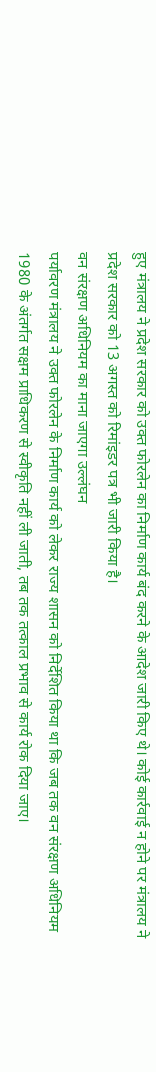हुए मंत्रालय ने प्रदेश सरकार को उक्त फोरलेन का निर्माण कार्य बंद करने के आदेश जारी किए थे। कोई कार्रवाई न होने पर मंत्रालय ने प्रदेश सरकार को 13 अगस्त को रिमांइडर पत्र भी जारी किया है।
वन संरक्षण अधिनियम का माना जाएगा उल्लंघन
पर्यावरण मंत्रालय ने उक्त फोरलेन के निर्माण कार्य को लेकर राज्य शासन को निर्देशित किया था कि जब तक वन संरक्षण अधिनियम 1980 के अंतर्गत सक्षम प्राधिकरण से स्वीकृति नहीं ली जाती, तब तक तत्काल प्रभाव से कार्य रोक दिया जाए।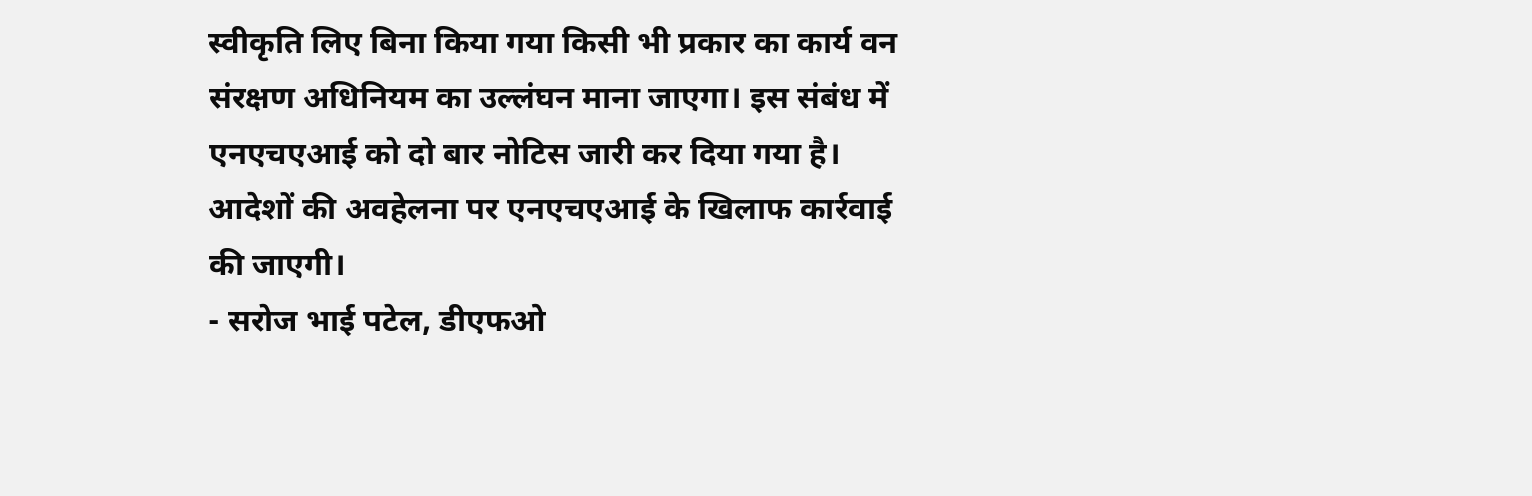स्वीकृति लिए बिना किया गया किसी भी प्रकार का कार्य वन संरक्षण अधिनियम का उल्लंघन माना जाएगा। इस संबंध में एनएचएआई को दो बार नोटिस जारी कर दिया गया है। आदेशों की अवहेलना पर एनएचएआई के खिलाफ कार्रवाई की जाएगी।
- सरोज भाई पटेल, डीएफओ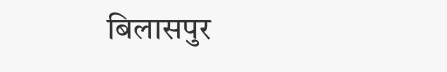बिलासपुर